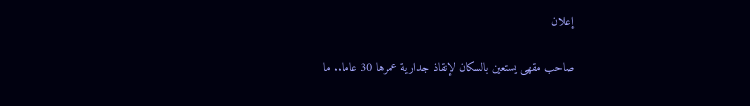إعلان

صاحب مقهى يستعين بالسكان لإنقاذ جدارية عمرها 30 عاما.. ما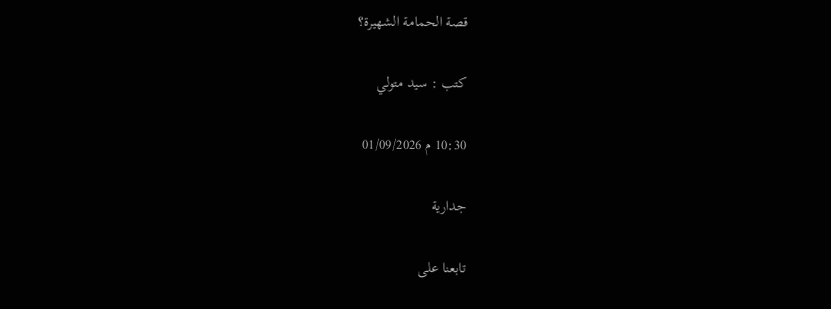قصة الحمامة الشهيرة؟

كتب : سيد متولي

10:30 م 01/09/2026

جدارية

تابعنا على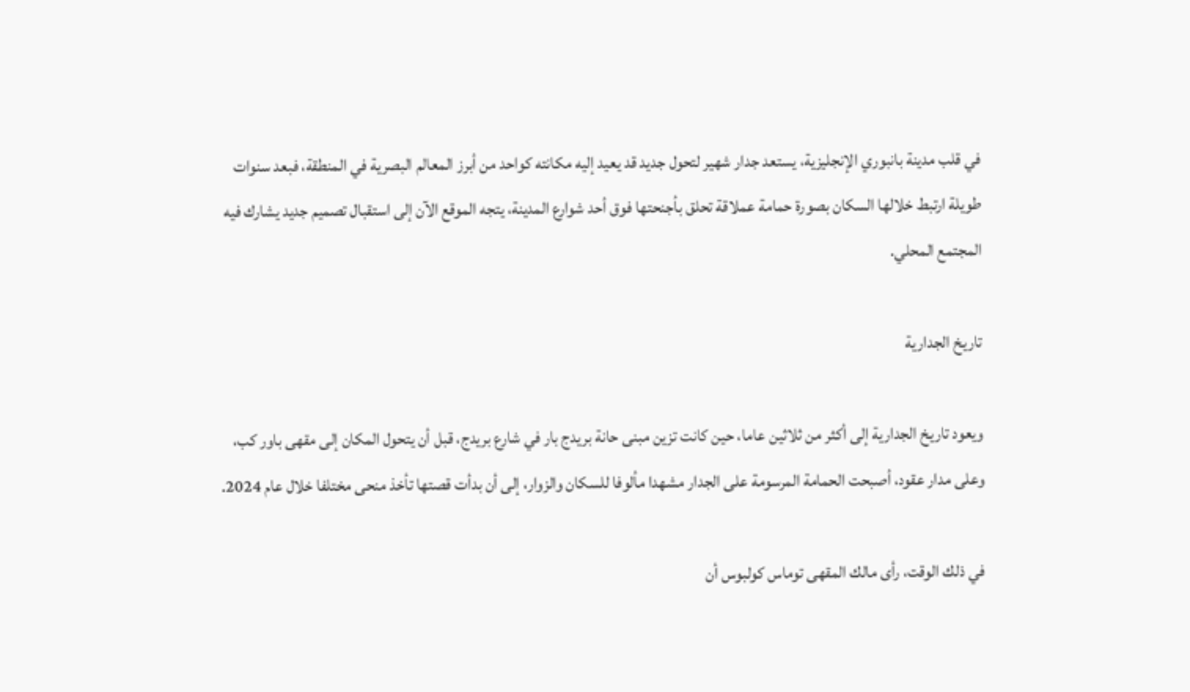في قلب مدينة بانبوري الإنجليزية، يستعد جدار شهير لتحول جديد قد يعيد إليه مكانته كواحد من أبرز المعالم البصرية في المنطقة، فبعد سنوات طويلة ارتبط خلالها السكان بصورة حمامة عملاقة تحلق بأجنحتها فوق أحد شوارع المدينة، يتجه الموقع الآن إلى استقبال تصميم جديد يشارك فيه المجتمع المحلي.

تاريخ الجدارية

ويعود تاريخ الجدارية إلى أكثر من ثلاثين عاما، حين كانت تزين مبنى حانة بريدج بار في شارع بريدج، قبل أن يتحول المكان إلى مقهى باور كب، وعلى مدار عقود، أصبحت الحمامة المرسومة على الجدار مشهدا مألوفا للسكان والزوار، إلى أن بدأت قصتها تأخذ منحى مختلفا خلال عام 2024.

في ذلك الوقت، رأى مالك المقهى توماس كولبوس أن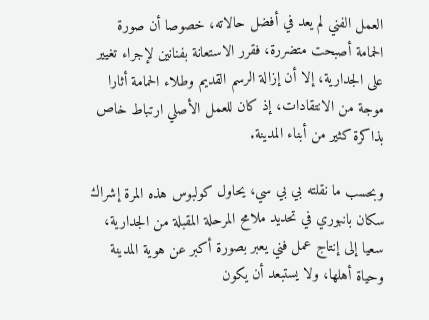العمل الفني لم يعد في أفضل حالاته، خصوصا أن صورة الحمامة أصبحت متضررة، فقرر الاستعانة بفنانين لإجراء تغيير على الجدارية، إلا أن إزالة الرسم القديم وطلاء الحمامة أثارا موجة من الانتقادات، إذ كان للعمل الأصلي ارتباط خاص بذاكرة كثير من أبناء المدينة.

وبحسب ما نقلته بي بي سي، يحاول كولبوس هذه المرة إشراك سكان بانبوري في تحديد ملامح المرحلة المقبلة من الجدارية، سعيا إلى إنتاج عمل فني يعبر بصورة أكبر عن هوية المدينة وحياة أهلها، ولا يستبعد أن يكون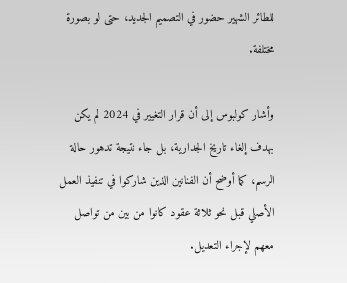للطائر الشهير حضور في التصميم الجديد، حتى لو بصورة مختلفة.

وأشار كولبوس إلى أن قرار التغيير في 2024 لم يكن بهدف إلغاء تاريخ الجدارية، بل جاء نتيجة تدهور حالة الرسم، كما أوضح أن الفنانين الذين شاركوا في تنفيذ العمل الأصلي قبل نحو ثلاثة عقود كانوا من بين من تواصل معهم لإجراء التعديل.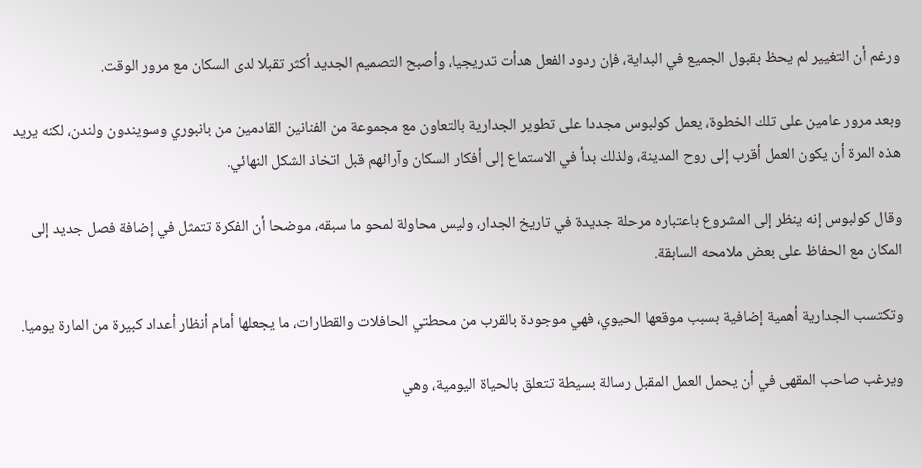ورغم أن التغيير لم يحظ بقبول الجميع في البداية، فإن ردود الفعل هدأت تدريجيا، وأصبح التصميم الجديد أكثر تقبلا لدى السكان مع مرور الوقت.

وبعد مرور عامين على تلك الخطوة، يعمل كولبوس مجددا على تطوير الجدارية بالتعاون مع مجموعة من الفنانين القادمين من بانبوري وسويندون ولندن، لكنه يريد هذه المرة أن يكون العمل أقرب إلى روح المدينة، ولذلك بدأ في الاستماع إلى أفكار السكان وآرائهم قبل اتخاذ الشكل النهائي.

وقال كولبوس إنه ينظر إلى المشروع باعتباره مرحلة جديدة في تاريخ الجدار، وليس محاولة لمحو ما سبقه، موضحا أن الفكرة تتمثل في إضافة فصل جديد إلى المكان مع الحفاظ على بعض ملامحه السابقة.

وتكتسب الجدارية أهمية إضافية بسبب موقعها الحيوي، فهي موجودة بالقرب من محطتي الحافلات والقطارات، ما يجعلها أمام أنظار أعداد كبيرة من المارة يوميا.

ويرغب صاحب المقهى في أن يحمل العمل المقبل رسالة بسيطة تتعلق بالحياة اليومية، وهي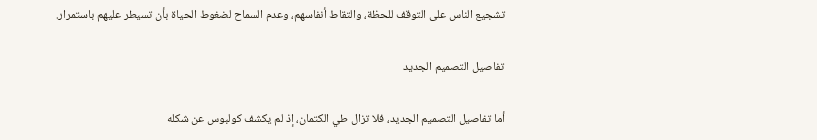تشجيع الناس على التوقف للحظة، والتقاط أنفاسهم، وعدم السماح لضغوط الحياة بأن تسيطر عليهم باستمرار.

تفاصيل التصميم الجديد

أما تفاصيل التصميم الجديد، فلا تزال طي الكتمان، إذ لم يكشف كولبوس عن شكله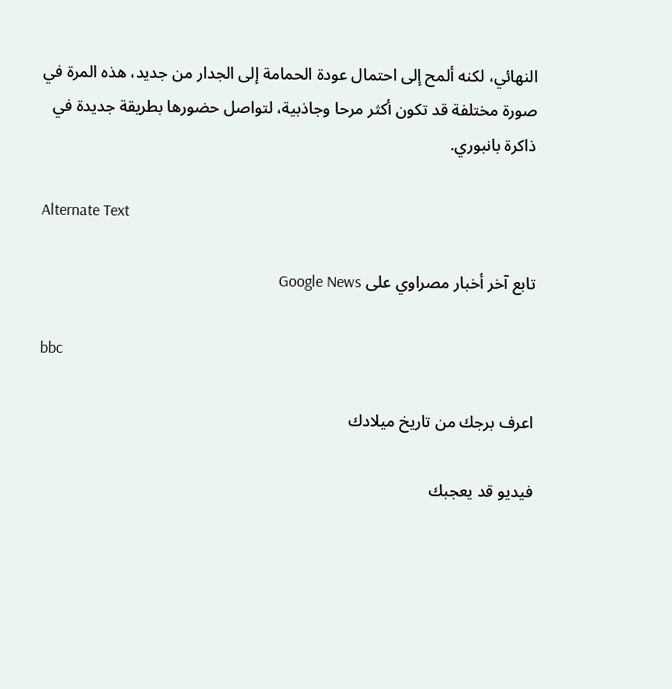النهائي، لكنه ألمح إلى احتمال عودة الحمامة إلى الجدار من جديد، هذه المرة في صورة مختلفة قد تكون أكثر مرحا وجاذبية، لتواصل حضورها بطريقة جديدة في ذاكرة بانبوري.

Alternate Text

تابع آخر أخبار مصراوي على Google News

bbc

اعرف برجك من تاريخ ميلادك

فيديو قد يعجبك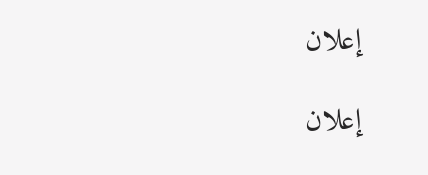إعلان

إعلان